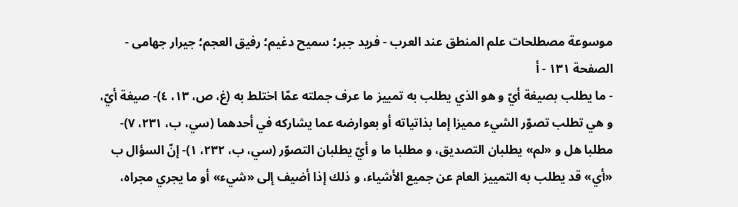موسوعة مصطلحات علم المنطق عند العرب - فريد جبر؛ سميح دغيم؛ رفيق العجم؛ جيرار جهامى - الصفحة ١٣١ - أ
- ما يطلب بصيغة أيّ و هو الذي يطلب به تمييز ما عرف جملته عمّا اختلط به (غ، ص، ١٣، ٤)- صيغة أيّ، و هي تطلب تصوّر الشيء مميزا إما بذاتياته أو بعوارضه عما يشاركه في أحدهما (سي، ب، ٢٣١، ٧)- مطلبا هل و «لم» يطلبان التصديق، و مطلبا ما و أيّ يطلبان التصوّر (سي، ب، ٢٣٢، ١)- إنّ السؤال ب «أي» قد يطلب به التمييز العام عن جميع الأشياء، و ذلك إذا أضيف إلى «شيء» أو ما يجري مجراه،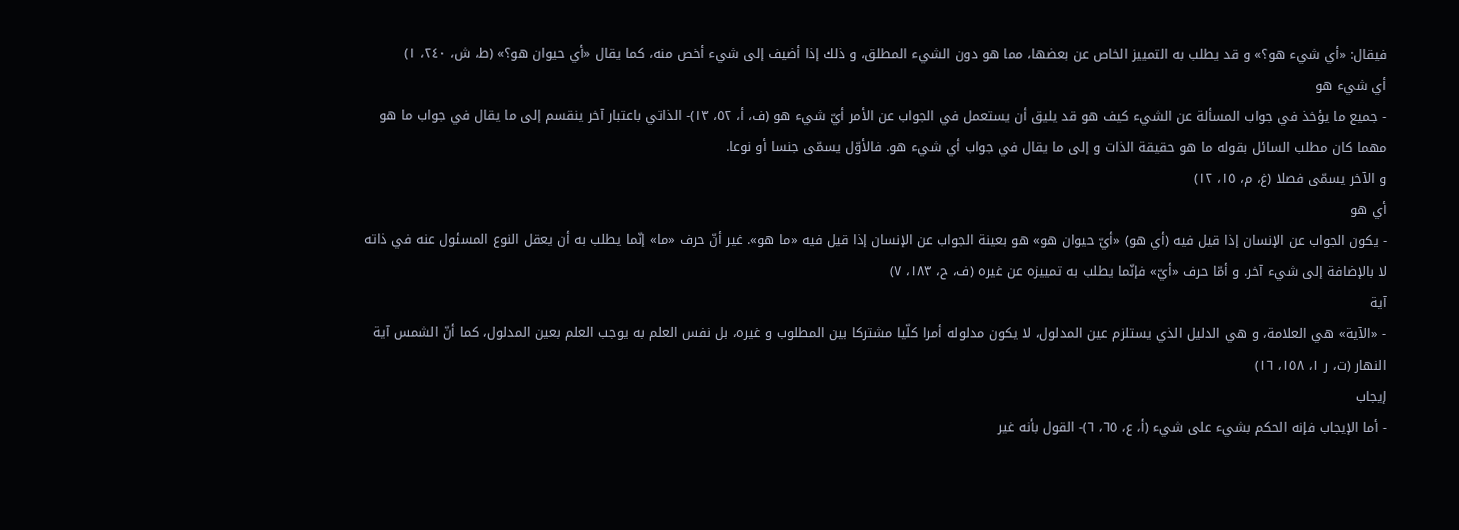فيقال: «أي شيء هو؟» و قد يطلب به التمييز الخاص عن بعضها، مما هو دون الشيء المطلق، و ذلك إذا أضيف إلى شيء أخص منه، كما يقال «أي حيوان هو؟» (ط، ش، ٢٤٠، ١)
أي شيء هو
- جميع ما يؤخذ في جواب المسألة عن الشيء كيف هو قد يليق أن يستعمل في الجواب عن الأمر أيّ شيء هو (ف، أ، ٥٢، ١٣)- الذاتي باعتبار آخر ينقسم إلى ما يقال في جواب ما هو مهما كان مطلب السائل بقوله ما هو حقيقة الذات و إلى ما يقال في جواب أي شيء هو. فالأوّل يسمّى جنسا أو نوعا.
و الآخر يسمّى فصلا (غ، م، ١٥، ١٢)
أي هو
- يكون الجواب عن الإنسان إذا قيل فيه (أي هو) «أيّ حيوان هو» هو بعينة الجواب عن الإنسان إذا قيل فيه «ما هو». غير أنّ حرف «ما» إنّما يطلب به أن يعقل النوع المسئول عنه في ذاته لا بالإضافة إلى شيء آخر. و أمّا حرف «أيّ» فإنّما يطلب به تمييزه عن غيره (ف، ح، ١٨٣، ٧)
آية
- «الآية» هي العلامة، و هي الدليل الذي يستلزم عين المدلول، لا يكون مدلوله أمرا كلّيا مشتركا بين المطلوب و غيره، بل نفس العلم به يوجب العلم بعين المدلول، كما أنّ الشمس آية النهار (ت، ر ١، ١٥٨، ١٦)
إيجاب
- أما الإيجاب فإنه الحكم بشيء على شيء (أ، ع، ٦٥، ٦)- القول بأنه غير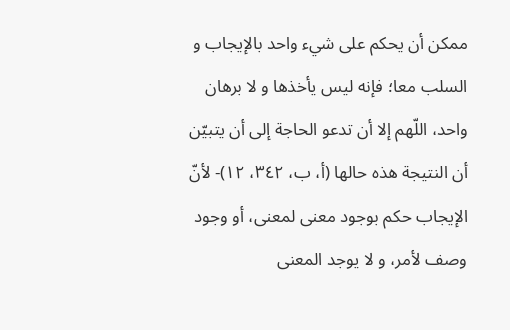ممكن أن يحكم على شيء واحد بالإيجاب و السلب معا؛ فإنه ليس يأخذها و لا برهان واحد، اللّهم إلا أن تدعو الحاجة إلى أن يتبيّن أن النتيجة هذه حالها (أ، ب، ٣٤٢، ١٢)- لأنّ الإيجاب حكم بوجود معنى لمعنى، أو وجود وصف لأمر، و لا يوجد المعنى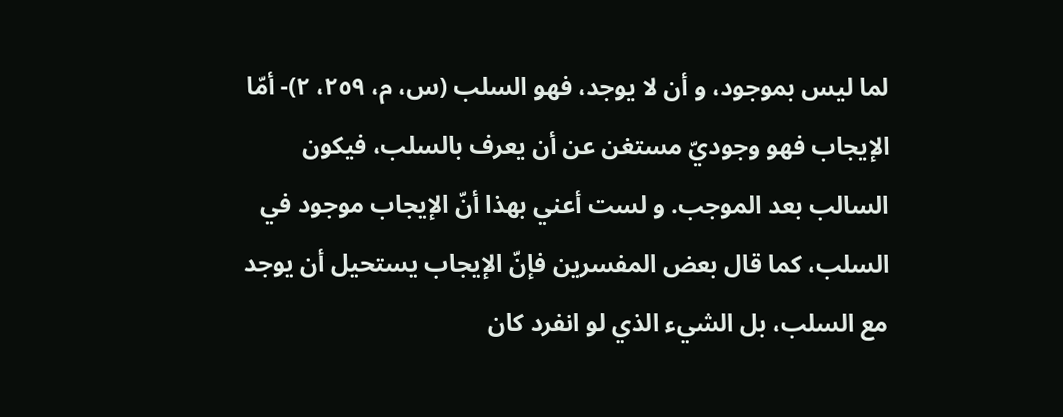لما ليس بموجود، و أن لا يوجد، فهو السلب (س، م، ٢٥٩، ٢)- أمّا الإيجاب فهو وجوديّ مستغن عن أن يعرف بالسلب، فيكون السالب بعد الموجب. و لست أعني بهذا أنّ الإيجاب موجود في السلب، كما قال بعض المفسرين فإنّ الإيجاب يستحيل أن يوجد مع السلب، بل الشيء الذي لو انفرد كان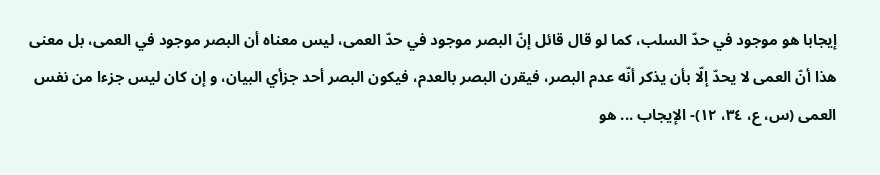إيجابا هو موجود في حدّ السلب، كما لو قال قائل إنّ البصر موجود في حدّ العمى، ليس معناه أن البصر موجود في العمى، بل معنى هذا أنّ العمى لا يحدّ إلّا بأن يذكر أنّه عدم البصر، فيقرن البصر بالعدم، فيكون البصر أحد جزأي البيان، و إن كان ليس جزءا من نفس العمى (س، ع، ٣٤، ١٢)- الإيجاب ... هو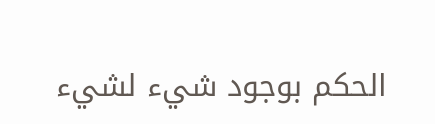الحكم بوجود شيء لشيء